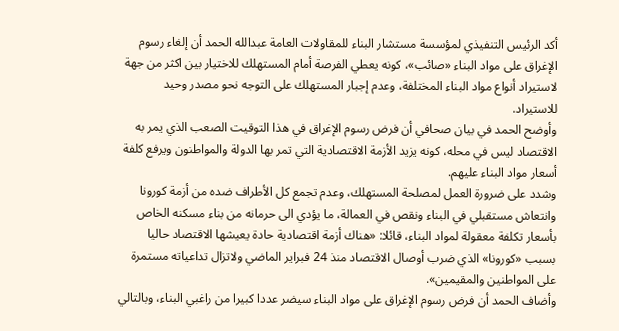أكد الرئيس التنفيذي لمؤسسة مستشار البناء للمقاولات العامة عبدالله الحمد أن إلغاء رسوم الإغراق على مواد البناء «صائب»، كونه يعطي الفرصة أمام المستهلك للاختيار بين اكثر من جهة لاستيراد أنواع مواد البناء المختلفة، وعدم إجبار المستهلك على التوجه نحو مصدر وحيد للاستيراد.
وأوضح الحمد في بيان صحافي أن فرض رسوم الإغراق في هذا التوقيت الصعب الذي يمر به الاقتصاد ليس في محله، كونه يزيد الأزمة الاقتصادية التي تمر بها الدولة والمواطنون ويرفع كلفة أسعار مواد البناء عليهم.
وشدد على ضرورة العمل لمصلحة المستهلك، وعدم تجمع كل الأطراف ضده من أزمة كورونا وانتعاش مستقبلي في البناء ونقص في العمالة، ما يؤدي الى حرمانه من بناء مسكنه الخاص بأسعار تكلفة معقولة لمواد البناء، قائلا: «هناك أزمة اقتصادية حادة يعيشها الاقتصاد حاليا بسبب «كورونا» الذي ضرب أوصال الاقتصاد منذ 24 فبراير الماضي ولاتزال تداعياته مستمرة على المواطنين والمقيمين».
وأضاف الحمد أن فرض رسوم الإغراق على مواد البناء سيضر عددا كبيرا من راغبي البناء، وبالتالي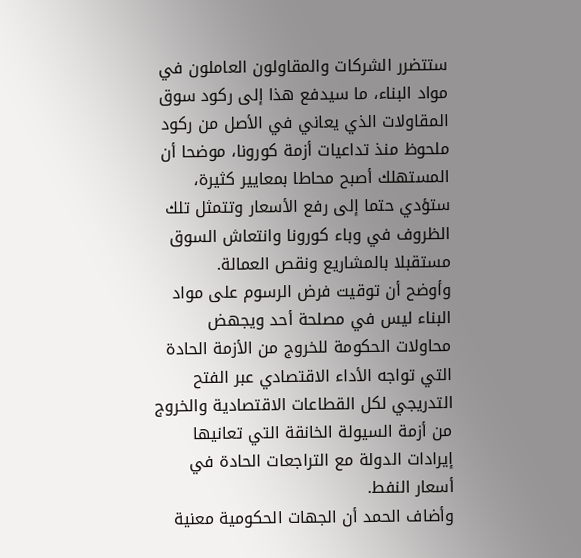ستتضرر الشركات والمقاولون العاملون في مواد البناء، ما سيدفع هذا إلى ركود سوق المقاولات الذي يعاني في الأصل من ركود ملحوظ منذ تداعيات أزمة كورونا، موضحا أن المستهلك أصبح محاطا بمعايير كثيرة، ستؤدي حتما إلى رفع الأسعار وتتمثل تلك الظروف في وباء كورونا وانتعاش السوق مستقبلا بالمشاريع ونقص العمالة.
وأوضح أن توقيت فرض الرسوم على مواد البناء ليس في مصلحة أحد ويجهض محاولات الحكومة للخروج من الأزمة الحادة التي تواجه الأداء الاقتصادي عبر الفتح التدريجي لكل القطاعات الاقتصادية والخروج من أزمة السيولة الخانقة التي تعانيها إيرادات الدولة مع التراجعات الحادة في أسعار النفط.
وأضاف الحمد أن الجهات الحكومية معنية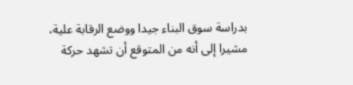بدراسة سوق البناء جيدا ووضع الرقابة علية، مشيرا إلى أنه من المتوقع أن تشهد حركة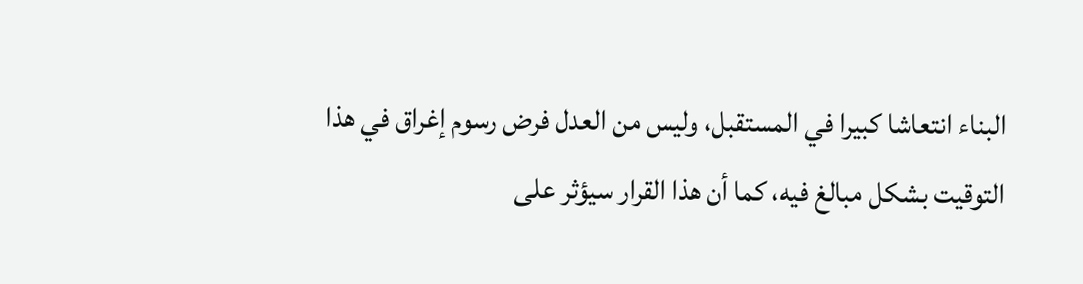البناء انتعاشا كبيرا في المستقبل، وليس من العدل فرض رسوم إغراق في هذا التوقيت بشكل مبالغ فيه، كما أن هذا القرار سيؤثر على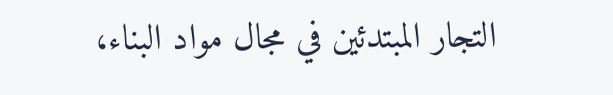التجار المبتدئين في مجال مواد البناء،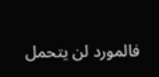فالمورد لن يتحمل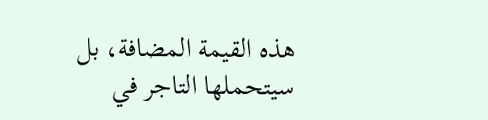هذه القيمة المضافة، بل سيتحملها التاجر في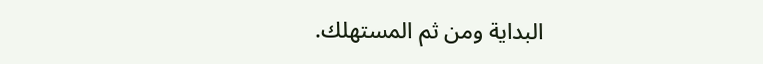البداية ومن ثم المستهلك.